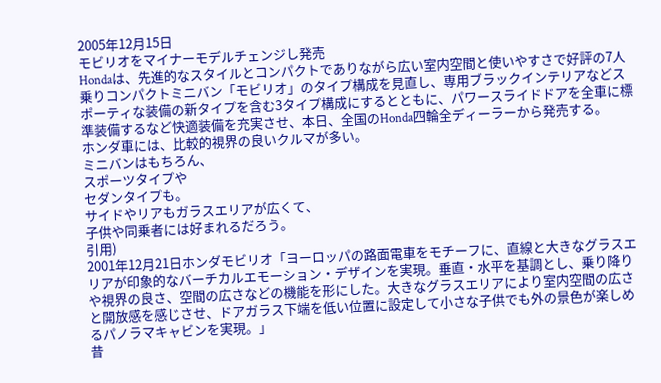2005年12月15日
モビリオをマイナーモデルチェンジし発売
Hondaは、先進的なスタイルとコンパクトでありながら広い室内空間と使いやすさで好評の7人乗りコンパクトミニバン「モビリオ」のタイプ構成を見直し、専用ブラックインテリアなどスポーティな装備の新タイプを含む3タイプ構成にするとともに、パワースライドドアを全車に標準装備するなど快適装備を充実させ、本日、全国のHonda四輪全ディーラーから発売する。
ホンダ車には、比較的視界の良いクルマが多い。
ミニバンはもちろん、
スポーツタイプや
セダンタイプも。
サイドやリアもガラスエリアが広くて、
子供や同乗者には好まれるだろう。
引用)
2001年12月21日ホンダモビリオ「ヨーロッパの路面電車をモチーフに、直線と大きなグラスエリアが印象的なバーチカルエモーション・デザインを実現。垂直・水平を基調とし、乗り降りや視界の良さ、空間の広さなどの機能を形にした。大きなグラスエリアにより室内空間の広さと開放感を感じさせ、ドアガラス下端を低い位置に設定して小さな子供でも外の景色が楽しめるパノラマキャビンを実現。」
昔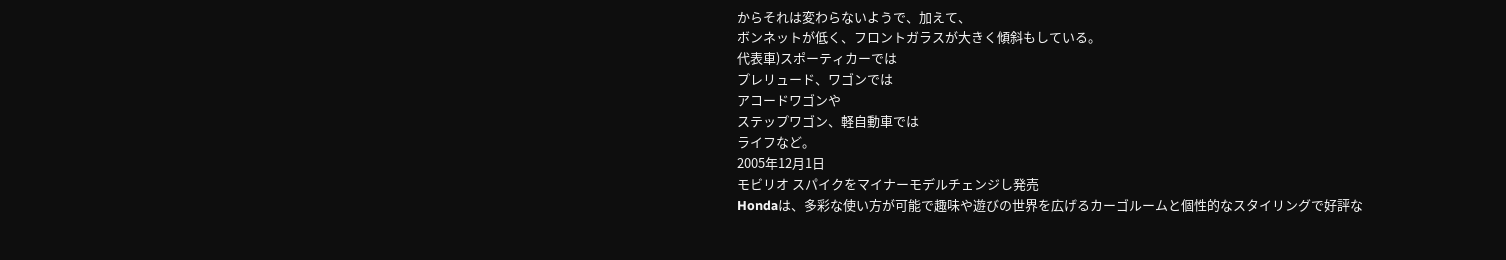からそれは変わらないようで、加えて、
ボンネットが低く、フロントガラスが大きく傾斜もしている。
代表車)スポーティカーでは
プレリュード、ワゴンでは
アコードワゴンや
ステップワゴン、軽自動車では
ライフなど。
2005年12月1日
モビリオ スパイクをマイナーモデルチェンジし発売
Hondaは、多彩な使い方が可能で趣味や遊びの世界を広げるカーゴルームと個性的なスタイリングで好評な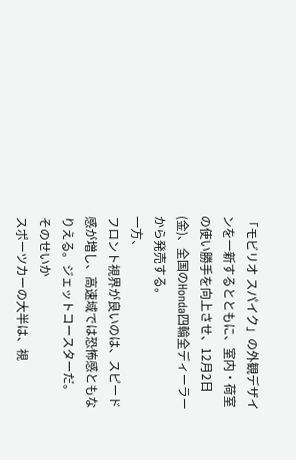「モビリオ スパイク」の外観デザインを一新するとともに、室内・荷室の使い勝手を向上させ、12月2日(金)、全国のHonda四輪全ディーラーから発売する。
一方、
フロント視界が良いのは、スピード感が増し、高速域では恐怖感ともなりえる。ジェットコースターだ。
そのせいか
スポーツカーの大半は、視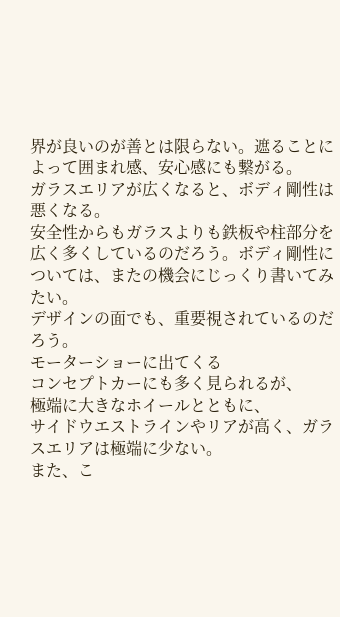界が良いのが善とは限らない。遮ることによって囲まれ感、安心感にも繋がる。
ガラスエリアが広くなると、ボディ剛性は悪くなる。
安全性からもガラスよりも鉄板や柱部分を広く多くしているのだろう。ボディ剛性については、またの機会にじっくり書いてみたい。
デザインの面でも、重要視されているのだろう。
モーターショーに出てくる
コンセプトカーにも多く見られるが、
極端に大きなホイールとともに、
サイドウエストラインやリアが高く、ガラスエリアは極端に少ない。
また、こ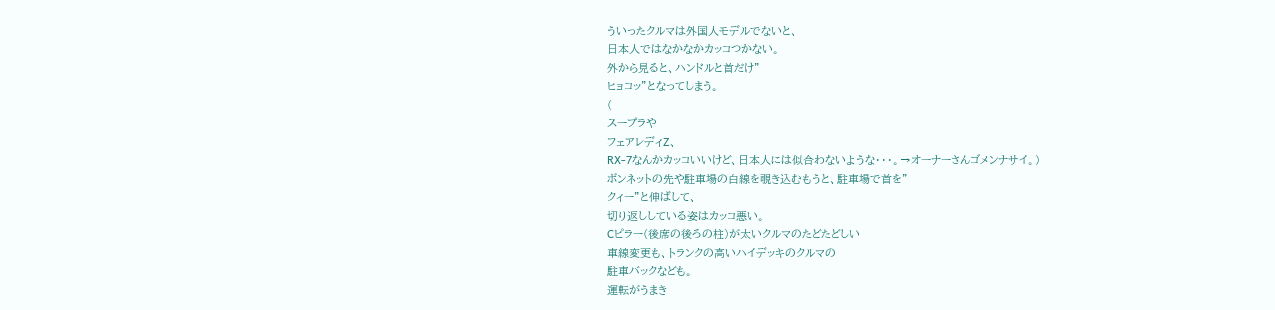ういったクルマは外国人モデルでないと、
日本人ではなかなかカッコつかない。
外から見ると、ハンドルと首だけ”
ヒョコッ”となってしまう。
(
スープラや
フェアレディZ、
RX-7なんかカッコいいけど、日本人には似合わないような・・・。→オーナーさんゴメンナサイ。)
ボンネットの先や駐車場の白線を覗き込むもうと、駐車場で首を”
クィー”と伸ばして、
切り返ししている姿はカッコ悪い。
Cピラー(後席の後ろの柱)が太いクルマのたどたどしい
車線変更も、トランクの高いハイデッキのクルマの
駐車バックなども。
運転がうまき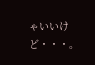ゃいいけど・・・。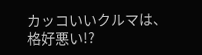カッコいいクルマは、格好悪い!?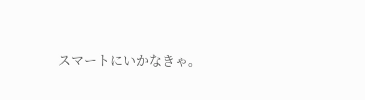スマートにいかなきゃ。